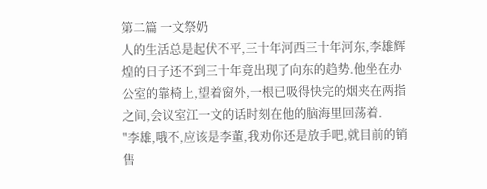第二篇 一文祭奶
人的生活总是起伏不平,三十年河西三十年河东,李雄辉煌的日子还不到三十年竟出现了向东的趋势.他坐在办公室的靠椅上,望着窗外,一根已吸得快完的烟夹在两指之间,会议室江一文的话时刻在他的脑海里回荡着.
"李雄,哦不,应该是李董,我劝你还是放手吧,就目前的销售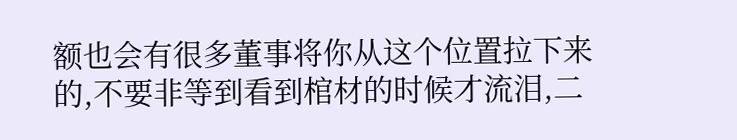额也会有很多董事将你从这个位置拉下来的,不要非等到看到棺材的时候才流泪,二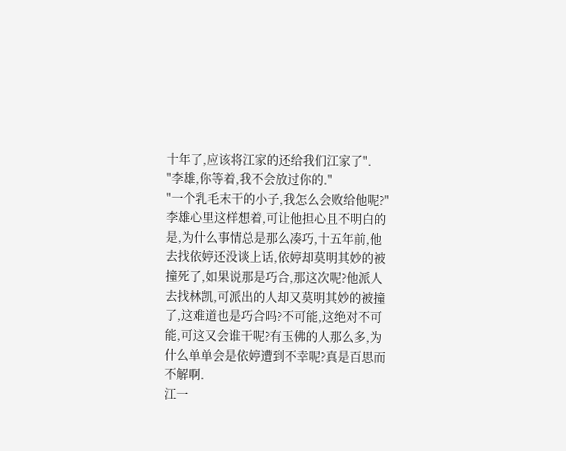十年了,应该将江家的还给我们江家了".
"李雄,你等着,我不会放过你的."
"一个乳毛末干的小子,我怎么会败给他呢?"李雄心里这样想着,可让他担心且不明白的是,为什么事情总是那么凑巧,十五年前,他去找依婷还没谈上话,依婷却莫明其妙的被撞死了,如果说那是巧合,那这次呢?他派人去找林凯,可派出的人却又莫明其妙的被撞了,这难道也是巧合吗?不可能,这绝对不可能,可这又会谁干呢?有玉佛的人那么多,为什么单单会是依婷遭到不幸呢?真是百思而不解啊.
江一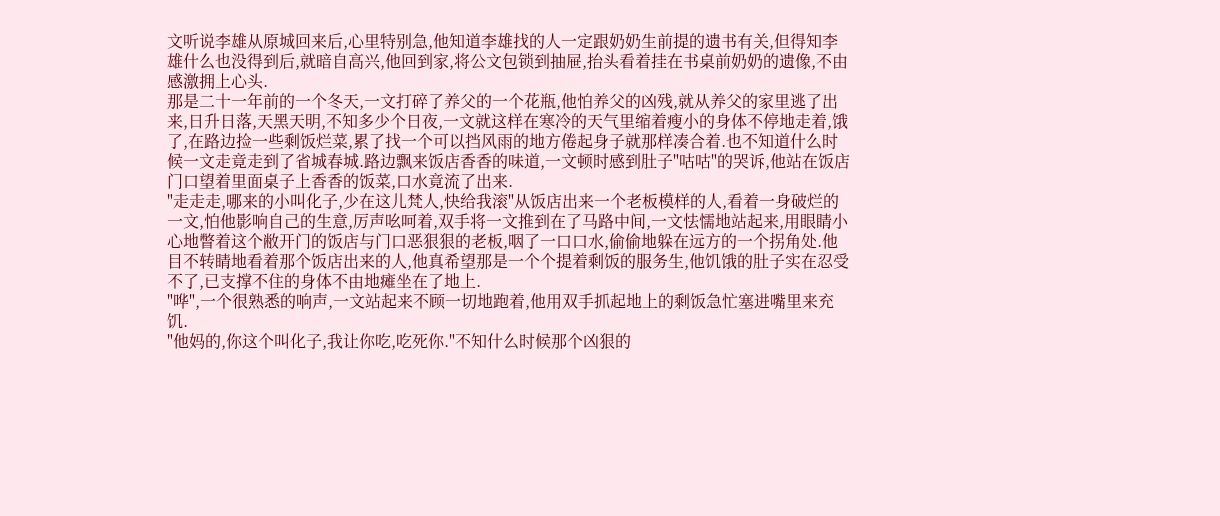文听说李雄从原城回来后,心里特别急,他知道李雄找的人一定跟奶奶生前提的遗书有关,但得知李雄什么也没得到后,就暗自高兴,他回到家,将公文包锁到抽屉,抬头看着挂在书桌前奶奶的遗像,不由感激拥上心头.
那是二十一年前的一个冬天,一文打碎了养父的一个花瓶,他怕养父的凶残,就从养父的家里逃了出来,日升日落,天黑天明,不知多少个日夜,一文就这样在寒冷的天气里缩着瘦小的身体不停地走着,饿了,在路边捡一些剩饭烂菜,累了找一个可以挡风雨的地方倦起身子就那样凑合着.也不知道什么时候一文走竟走到了省城春城.路边飘来饭店香香的味道,一文顿时感到肚子"咕咕"的哭诉,他站在饭店门口望着里面桌子上香香的饭菜,口水竟流了出来.
"走走走,哪来的小叫化子,少在这儿梵人,快给我滚"从饭店出来一个老板模样的人,看着一身破烂的一文,怕他影响自己的生意,厉声吆呵着,双手将一文推到在了马路中间,一文怯懦地站起来,用眼睛小心地瞥着这个敝开门的饭店与门口恶狠狠的老板,咽了一口口水,偷偷地躲在远方的一个拐角处.他目不转睛地看着那个饭店出来的人,他真希望那是一个个提着剩饭的服务生,他饥饿的肚子实在忍受不了,已支撑不住的身体不由地瘫坐在了地上.
"哗",一个很熟悉的响声,一文站起来不顾一切地跑着,他用双手抓起地上的剩饭急忙塞进嘴里来充饥.
"他妈的,你这个叫化子,我让你吃,吃死你."不知什么时候那个凶狠的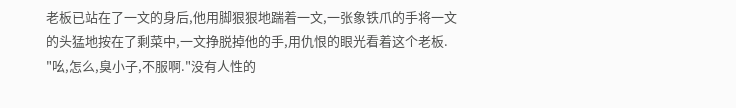老板已站在了一文的身后,他用脚狠狠地踹着一文,一张象铁爪的手将一文的头猛地按在了剩菜中,一文挣脱掉他的手,用仇恨的眼光看着这个老板.
"吆,怎么,臭小子,不服啊."没有人性的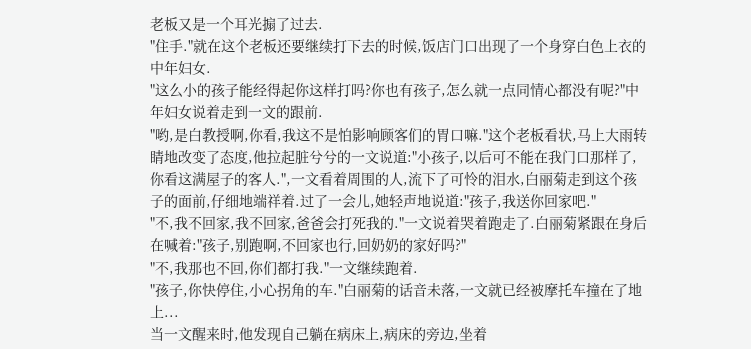老板又是一个耳光搧了过去.
"住手."就在这个老板还要继续打下去的时候,饭店门口出现了一个身穿白色上衣的中年妇女.
"这么小的孩子能经得起你这样打吗?你也有孩子,怎么就一点同情心都没有呢?"中年妇女说着走到一文的跟前.
"哟,是白教授啊,你看,我这不是怕影响顾客们的胃口嘛."这个老板看状,马上大雨转睛地改变了态度,他拉起脏兮兮的一文说道:"小孩子,以后可不能在我门口那样了,你看这满屋子的客人.",一文看着周围的人,流下了可怜的泪水,白丽菊走到这个孩子的面前,仔细地端祥着.过了一会儿,她轻声地说道:"孩子,我送你回家吧."
"不,我不回家,我不回家,爸爸会打死我的."一文说着哭着跑走了.白丽菊紧跟在身后在喊着:"孩子,别跑啊,不回家也行,回奶奶的家好吗?"
"不,我那也不回,你们都打我."一文继续跑着.
"孩子,你快停住,小心拐角的车."白丽菊的话音未落,一文就已经被摩托车撞在了地上...
当一文醒来时,他发现自己躺在病床上,病床的旁边,坐着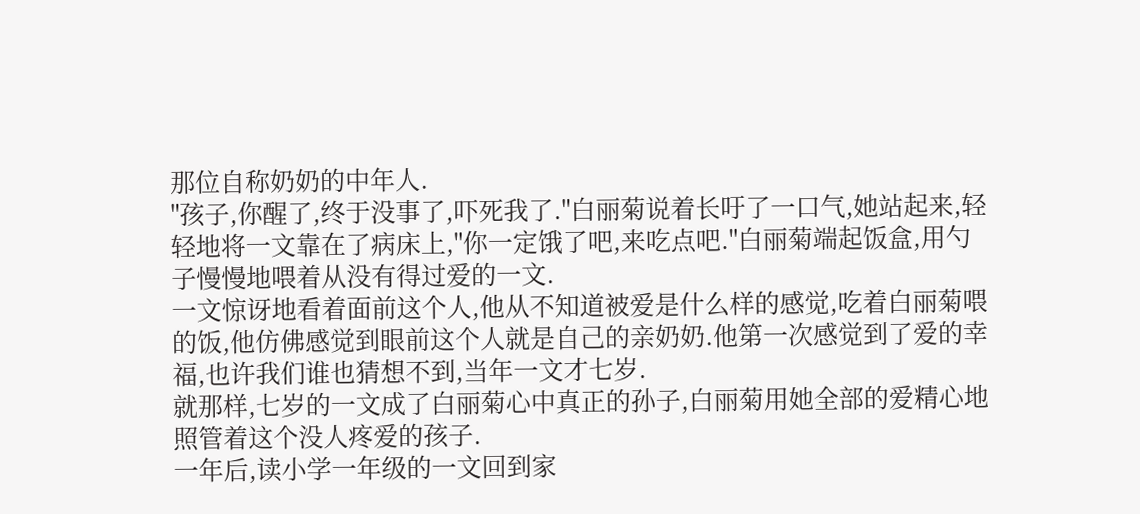那位自称奶奶的中年人.
"孩子,你醒了,终于没事了,吓死我了."白丽菊说着长吁了一口气,她站起来,轻轻地将一文靠在了病床上,"你一定饿了吧,来吃点吧."白丽菊端起饭盒,用勺子慢慢地喂着从没有得过爱的一文.
一文惊讶地看着面前这个人,他从不知道被爱是什么样的感觉,吃着白丽菊喂的饭,他仿佛感觉到眼前这个人就是自己的亲奶奶.他第一次感觉到了爱的幸福,也许我们谁也猜想不到,当年一文才七岁.
就那样,七岁的一文成了白丽菊心中真正的孙子,白丽菊用她全部的爱精心地照管着这个没人疼爱的孩子.
一年后,读小学一年级的一文回到家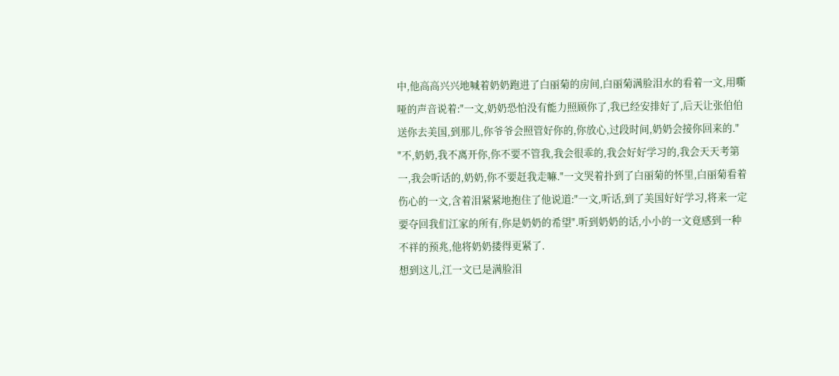中,他高高兴兴地喊着奶奶跑进了白丽菊的房间,白丽菊满脸泪水的看着一文,用嘶哑的声音说着:"一文,奶奶恐怕没有能力照顾你了,我已经安排好了,后天让张伯伯送你去美国,到那儿,你爷爷会照管好你的,你放心,过段时间,奶奶会接你回来的."
"不,奶奶,我不离开你,你不要不管我,我会很乖的,我会好好学习的,我会天天考第一,我会听话的,奶奶,你不要赶我走嘛."一文哭着扑到了白丽菊的怀里,白丽菊看着伤心的一文,含着泪紧紧地抱住了他说道:"一文,听话,到了美国好好学习,将来一定要夺回我们江家的所有,你是奶奶的希望".听到奶奶的话,小小的一文竟感到一种不祥的预兆,他将奶奶搂得更紧了.
想到这儿,江一文已是满脸泪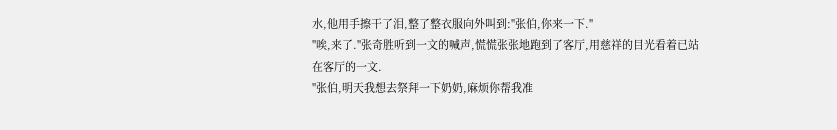水,他用手擦干了泪,整了整衣服向外叫到:"张伯,你来一下."
"唉,来了."张奇胜听到一文的喊声,慌慌张张地跑到了客厅,用慈祥的目光看着已站在客厅的一文.
"张伯,明天我想去祭拜一下奶奶,麻烦你帮我准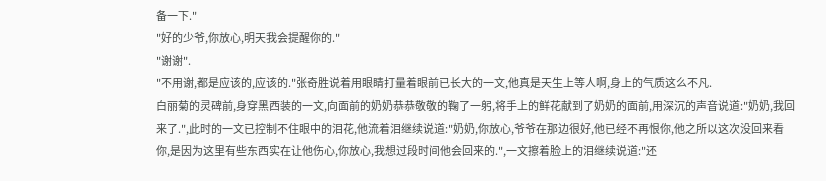备一下."
"好的少爷,你放心,明天我会提醒你的."
"谢谢".
"不用谢,都是应该的,应该的."张奇胜说着用眼睛打量着眼前已长大的一文,他真是天生上等人啊,身上的气质这么不凡.
白丽菊的灵碑前,身穿黑西装的一文,向面前的奶奶恭恭敬敬的鞠了一躬,将手上的鲜花献到了奶奶的面前,用深沉的声音说道:"奶奶,我回来了.",此时的一文已控制不住眼中的泪花,他流着泪继续说道:"奶奶,你放心,爷爷在那边很好,他已经不再恨你,他之所以这次没回来看你,是因为这里有些东西实在让他伤心,你放心,我想过段时间他会回来的.",一文擦着脸上的泪继续说道:"还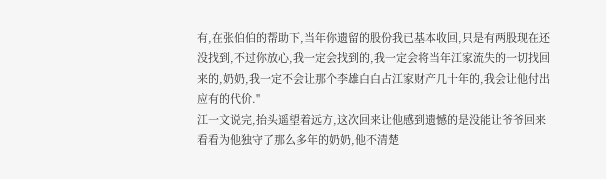有,在张伯伯的帮助下,当年你遗留的股份我已基本收回,只是有两股现在还没找到,不过你放心,我一定会找到的,我一定会将当年江家流失的一切找回来的,奶奶,我一定不会让那个李雄白白占江家财产几十年的,我会让他付出应有的代价."
江一文说完,抬头遥望着远方,这次回来让他感到遗憾的是没能让爷爷回来看看为他独守了那么多年的奶奶,他不清楚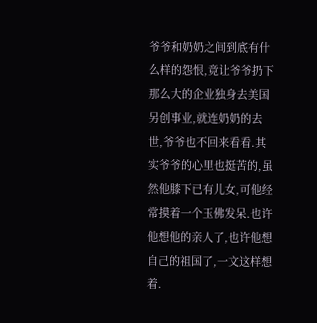爷爷和奶奶之间到底有什么样的怨恨,竟让爷爷扔下那么大的企业独身去美国另创事业,就连奶奶的去世,爷爷也不回来看看.其实爷爷的心里也挺苦的,虽然他膝下已有儿女,可他经常摸着一个玉佛发呆.也许他想他的亲人了,也许他想自己的祖国了,一文这样想着.